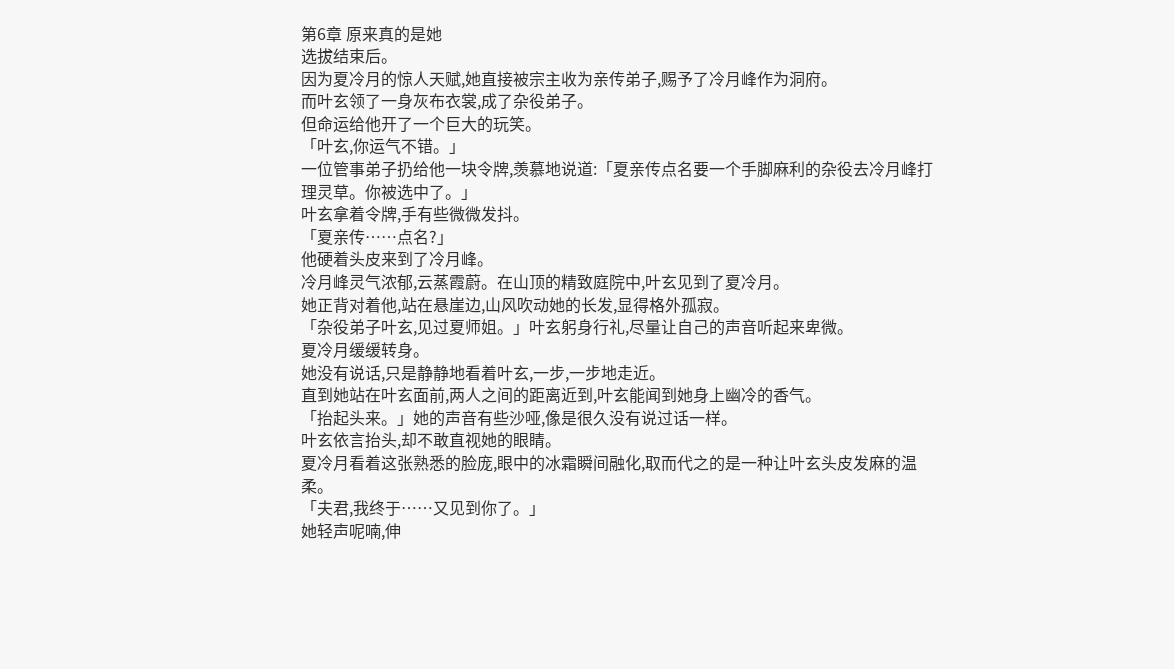第6章 原来真的是她
选拔结束后。
因为夏冷月的惊人天赋,她直接被宗主收为亲传弟子,赐予了冷月峰作为洞府。
而叶玄领了一身灰布衣裳,成了杂役弟子。
但命运给他开了一个巨大的玩笑。
「叶玄,你运气不错。」
一位管事弟子扔给他一块令牌,羡慕地说道:「夏亲传点名要一个手脚麻利的杂役去冷月峰打理灵草。你被选中了。」
叶玄拿着令牌,手有些微微发抖。
「夏亲传……点名?」
他硬着头皮来到了冷月峰。
冷月峰灵气浓郁,云蒸霞蔚。在山顶的精致庭院中,叶玄见到了夏冷月。
她正背对着他,站在悬崖边,山风吹动她的长发,显得格外孤寂。
「杂役弟子叶玄,见过夏师姐。」叶玄躬身行礼,尽量让自己的声音听起来卑微。
夏冷月缓缓转身。
她没有说话,只是静静地看着叶玄,一步,一步地走近。
直到她站在叶玄面前,两人之间的距离近到,叶玄能闻到她身上幽冷的香气。
「抬起头来。」她的声音有些沙哑,像是很久没有说过话一样。
叶玄依言抬头,却不敢直视她的眼睛。
夏冷月看着这张熟悉的脸庞,眼中的冰霜瞬间融化,取而代之的是一种让叶玄头皮发麻的温柔。
「夫君,我终于……又见到你了。」
她轻声呢喃,伸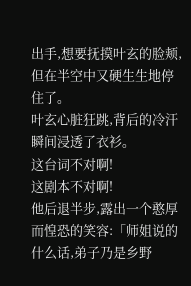出手,想要抚摸叶玄的脸颊,但在半空中又硬生生地停住了。
叶玄心脏狂跳,背后的冷汗瞬间浸透了衣衫。
这台词不对啊!
这剧本不对啊!
他后退半步,露出一个憨厚而惶恐的笑容:「师姐说的什么话,弟子乃是乡野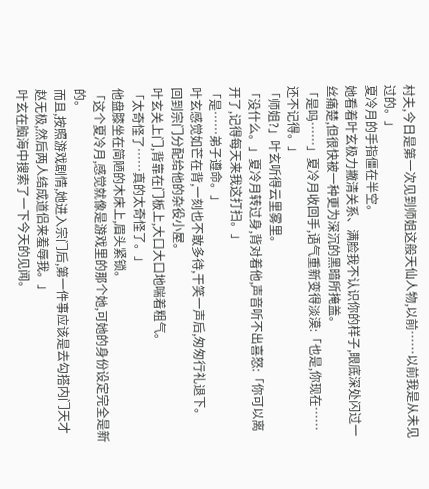村夫,今日是第一次见到师姐这般天仙人物,以前……以前我是从未见过的。」
夏冷月的手指僵在半空。
她看着叶玄极力撇清关系、满脸我不认识你的样子,眼底深处闪过一丝痛楚,但很快被一种更为深沉的黑暗所掩盖。
「是吗……」夏冷月收回手,语气重新变得淡漠:「也是,你现在……还不记得。」
「师姐?」叶玄听得云里雾里。
「没什么。」夏冷月转过身,背对着他,声音听不出喜怒:「你可以离开了,记得每天来我这打扫。」
「是……弟子遵命。」
叶玄感觉如芒在背,一刻也不敢多待,干笑一声后,匆匆行礼退下。
回到宗门分配给他的杂役小屋。
叶玄关上门,背靠在门板上,大口大口地喘着粗气。
「太奇怪了……真的太奇怪了。」
他盘膝坐在简陋的木床上,眉头紧锁。
「这个夏冷月,感觉就像是游戏里的那个她,可她的身份设定完全是新的。
而且,按照游戏剧情,她进入宗门后,第一件事应该是去勾搭内门天才赵无极,然后两人结成道侣来羞辱我。」
叶玄在脑海中搜索了一下今天的见闻。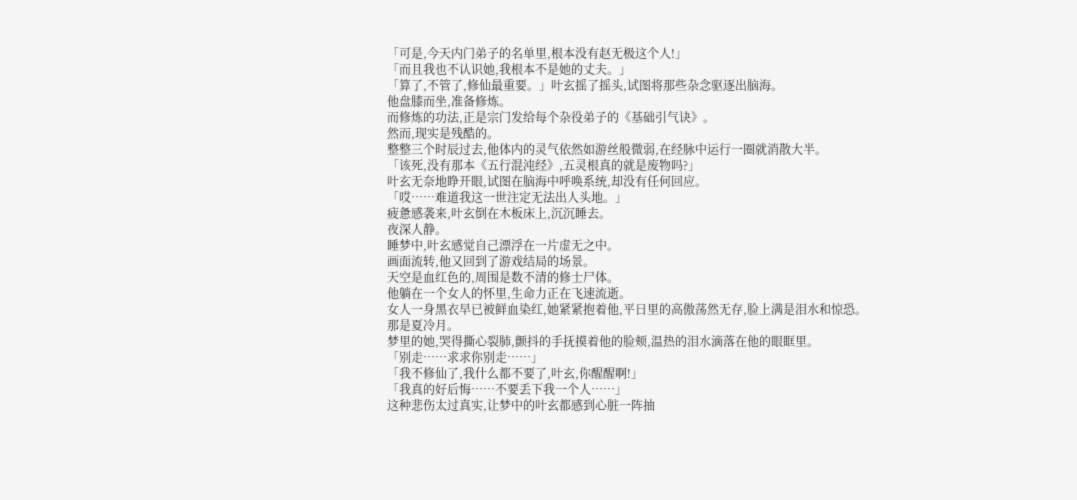「可是,今天内门弟子的名单里,根本没有赵无极这个人!」
「而且我也不认识她,我根本不是她的丈夫。」
「算了,不管了,修仙最重要。」叶玄摇了摇头,试图将那些杂念驱逐出脑海。
他盘膝而坐,准备修炼。
而修炼的功法,正是宗门发给每个杂役弟子的《基础引气诀》。
然而,现实是残酷的。
整整三个时辰过去,他体内的灵气依然如游丝般微弱,在经脉中运行一圈就消散大半。
「该死,没有那本《五行混沌经》,五灵根真的就是废物吗?」
叶玄无奈地睁开眼,试图在脑海中呼唤系统,却没有任何回应。
「哎……难道我这一世注定无法出人头地。」
疲惫感袭来,叶玄倒在木板床上,沉沉睡去。
夜深人静。
睡梦中,叶玄感觉自己漂浮在一片虚无之中。
画面流转,他又回到了游戏结局的场景。
天空是血红色的,周围是数不清的修士尸体。
他躺在一个女人的怀里,生命力正在飞速流逝。
女人一身黑衣早已被鲜血染红,她紧紧抱着他,平日里的高傲荡然无存,脸上满是泪水和惊恐。
那是夏冷月。
梦里的她,哭得撕心裂肺,颤抖的手抚摸着他的脸颊,温热的泪水滴落在他的眼眶里。
「别走……求求你别走……」
「我不修仙了,我什么都不要了,叶玄,你醒醒啊!」
「我真的好后悔……不要丢下我一个人……」
这种悲伤太过真实,让梦中的叶玄都感到心脏一阵抽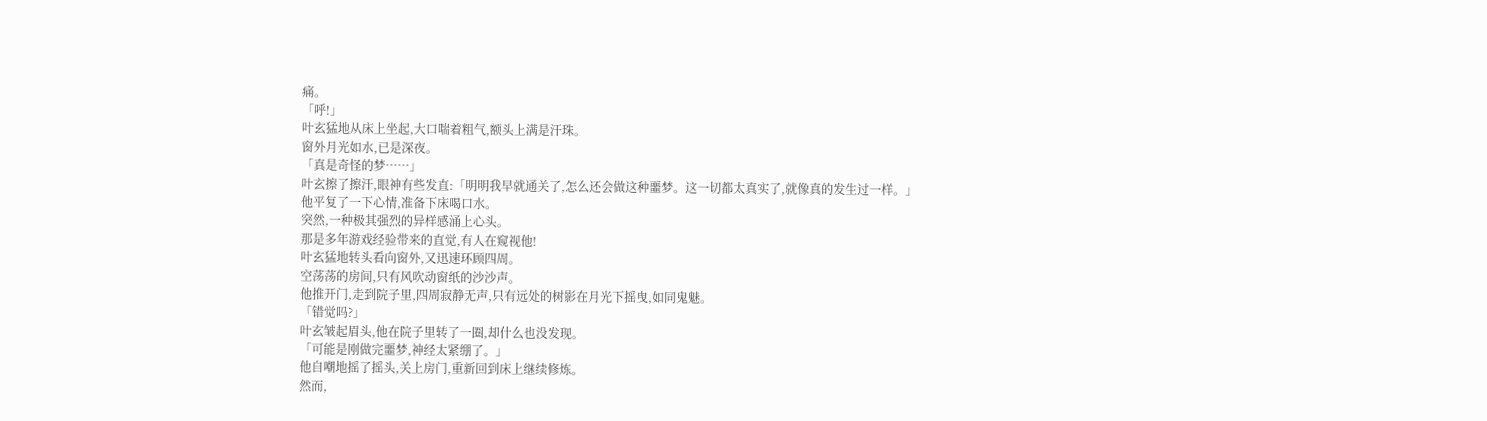痛。
「呼!」
叶玄猛地从床上坐起,大口喘着粗气,额头上满是汗珠。
窗外月光如水,已是深夜。
「真是奇怪的梦……」
叶玄擦了擦汗,眼神有些发直:「明明我早就通关了,怎么还会做这种噩梦。这一切都太真实了,就像真的发生过一样。」
他平复了一下心情,准备下床喝口水。
突然,一种极其强烈的异样感涌上心头。
那是多年游戏经验带来的直觉,有人在窥视他!
叶玄猛地转头看向窗外,又迅速环顾四周。
空荡荡的房间,只有风吹动窗纸的沙沙声。
他推开门,走到院子里,四周寂静无声,只有远处的树影在月光下摇曳,如同鬼魅。
「错觉吗?」
叶玄皱起眉头,他在院子里转了一圈,却什么也没发现。
「可能是刚做完噩梦,神经太紧绷了。」
他自嘲地摇了摇头,关上房门,重新回到床上继续修炼。
然而,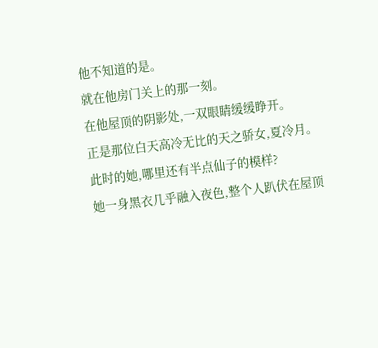他不知道的是。
就在他房门关上的那一刻。
在他屋顶的阴影处,一双眼睛缓缓睁开。
正是那位白天高冷无比的天之骄女,夏冷月。
此时的她,哪里还有半点仙子的模样?
她一身黑衣几乎融入夜色,整个人趴伏在屋顶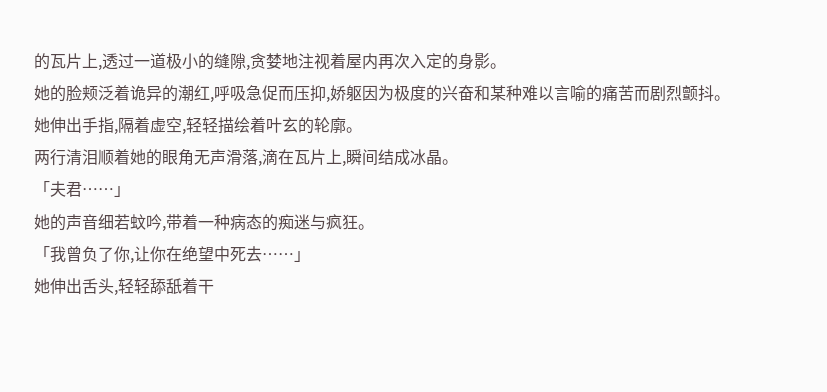的瓦片上,透过一道极小的缝隙,贪婪地注视着屋内再次入定的身影。
她的脸颊泛着诡异的潮红,呼吸急促而压抑,娇躯因为极度的兴奋和某种难以言喻的痛苦而剧烈颤抖。
她伸出手指,隔着虚空,轻轻描绘着叶玄的轮廓。
两行清泪顺着她的眼角无声滑落,滴在瓦片上,瞬间结成冰晶。
「夫君……」
她的声音细若蚊吟,带着一种病态的痴迷与疯狂。
「我曾负了你,让你在绝望中死去……」
她伸出舌头,轻轻舔舐着干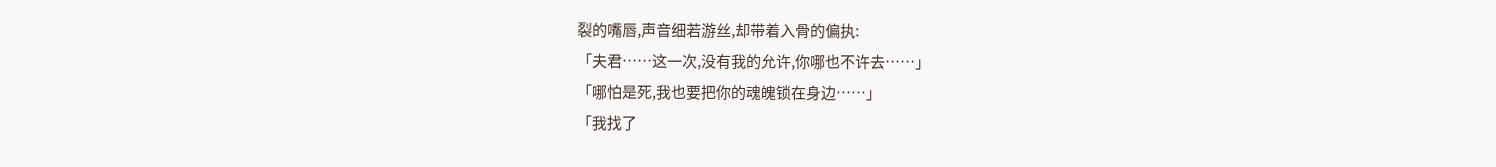裂的嘴唇,声音细若游丝,却带着入骨的偏执:
「夫君……这一次,没有我的允许,你哪也不许去……」
「哪怕是死,我也要把你的魂魄锁在身边……」
「我找了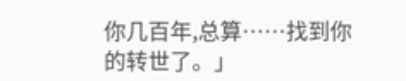你几百年,总算……找到你的转世了。」